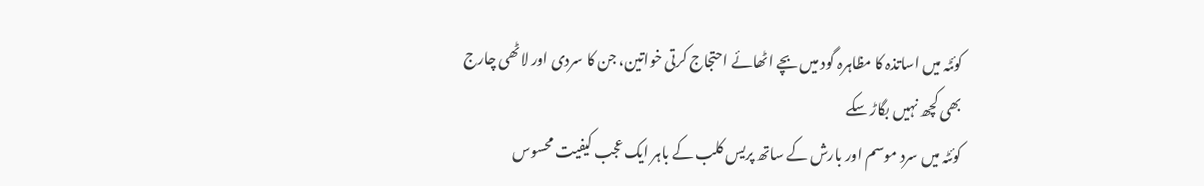کوئٹہ میں اساتذہ کا مظاہرہ گود میں بچے اٹھائے احتجاج کرتی خواتین، جن کا سردی اور لاٹھی چارج بھی کچھ نہیں بگاڑ سکے
کوئٹہ میں سرد موسم اور بارش کے ساتھ پریس کلب کے باہر ایک عجب کیفیت محسوس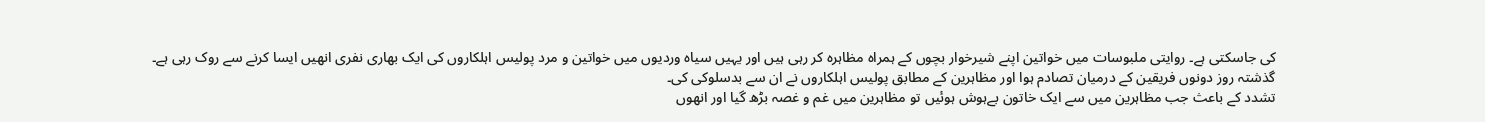کی جاسکتی ہے۔ روایتی ملبوسات میں خواتین اپنے شیرخوار بچوں کے ہمراہ مظاہرہ کر رہی ہیں اور یہیں سیاہ وردیوں میں خواتین و مرد پولیس اہلکاروں کی ایک بھاری نفری انھیں ایسا کرنے سے روک رہی ہے۔
گذشتہ روز دونوں فریقین کے درمیان تصادم ہوا اور مظاہرین کے مطابق پولیس اہلکاروں نے ان سے بدسلوکی کی۔
تشدد کے باعث جب مظاہرین میں سے ایک خاتون بےہوش ہوئیں تو مظاہرین میں غم و غصہ بڑھ گیا اور انھوں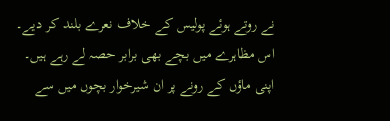نے روتے ہوئے پولیس کے خلاف نعرے بلند کر دیے۔
اس مظاہرے میں بچے بھی برابر حصہ لے رہے ہیں۔ اپنی ماؤں کے رونے پر ان شیرخوار بچوں میں سے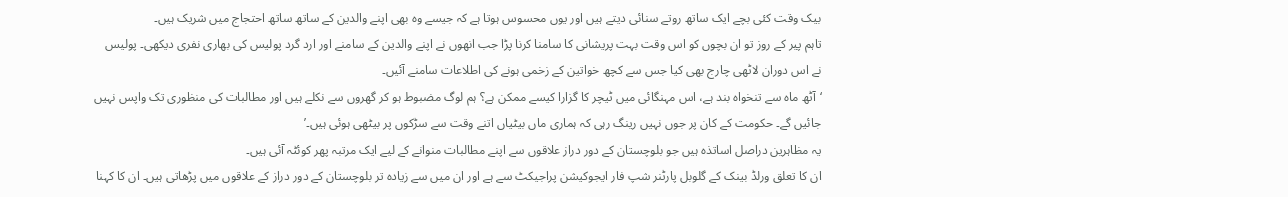بیک وقت کئی بچے ایک ساتھ روتے سنائی دیتے ہیں اور یوں محسوس ہوتا ہے کہ جیسے وہ بھی اپنے والدین کے ساتھ ساتھ احتجاج میں شریک ہیں۔
تاہم پیر کے روز تو ان بچوں کو اس وقت بہت پریشانی کا سامنا کرنا پڑا جب انھوں نے اپنے والدین کے سامنے اور ارد گرد پولیس کی بھاری نفری دیکھی۔ پولیس نے اس دوران لاٹھی چارج بھی کیا جس سے کچھ خواتین کے زخمی ہونے کی اطلاعات سامنے آئیں۔
‘آٹھ ماہ سے تنخواہ بند ہے، اس مہنگائی میں ٹیچر کا گزارا کیسے ممکن ہے؟ ہم لوگ مضبوط ہو کر گھروں سے نکلے ہیں اور مطالبات کی منظوری تک واپس نہیں جائیں گے۔ حکومت کے کان پر جوں نہیں رینگ رہی کہ ہماری ماں بیٹیاں اتنے وقت سے سڑکوں پر بیٹھی ہوئی ہیں۔’
یہ مظاہرین دراصل اساتذہ ہیں جو بلوچستان کے دور دراز علاقوں سے اپنے مطالبات منوانے کے لیے ایک مرتبہ پھر کوئٹہ آئی ہیں۔
ان کا تعلق ورلڈ بینک کے گلوبل پارٹنر شپ فار ایجوکیشن پراجیکٹ سے ہے اور ان میں سے زیادہ تر بلوچستان کے دور دراز کے علاقوں میں پڑھاتی ہیں۔ ان کا کہنا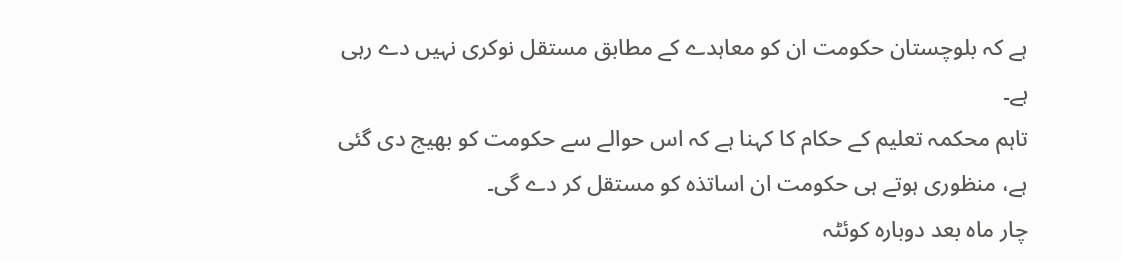ہے کہ بلوچستان حکومت ان کو معاہدے کے مطابق مستقل نوکری نہیں دے رہی ہے۔
تاہم محکمہ تعلیم کے حکام کا کہنا ہے کہ اس حوالے سے حکومت کو بھیج دی گئی ہے، منظوری ہوتے ہی حکومت ان اساتذہ کو مستقل کر دے گی۔
چار ماہ بعد دوبارہ کوئٹہ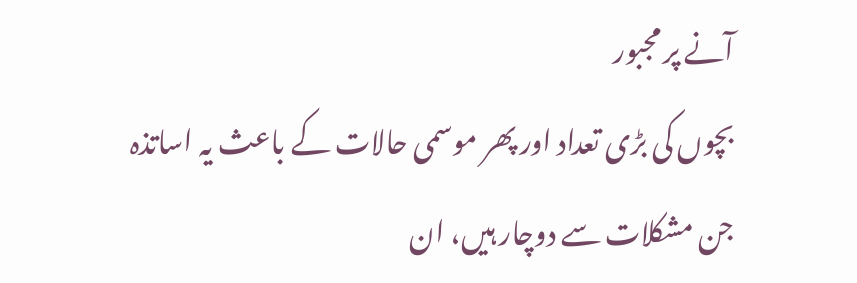آنے پر مجبور
بچوں کی بڑی تعداد اور پھر موسمی حالات کے باعث یہ اساتذہ جن مشکلات سے دوچار ہیں، ان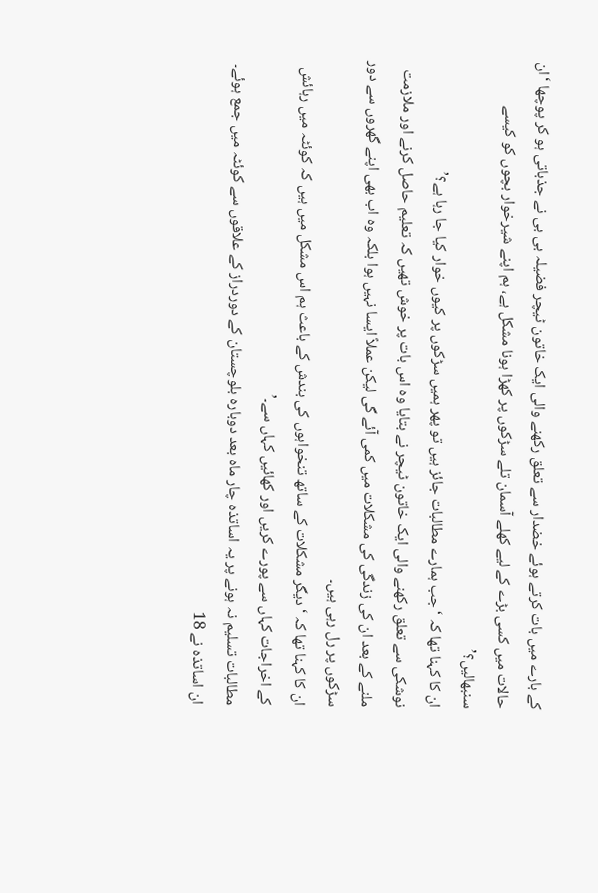کے بارے میں بات کرتے ہوئے خضدار سے تعلق رکھنے والی ایک خاتون ٹیچر فضیلہ بی بی نے جذباتی ہو کر پوچھا ‘ان حالات میں کسی بڑے کے لیے کھلے آسمان تلے سڑکوں پر کھڑا ہونا مشکل ہے، ہم اپنے شیرخوار بچوں کو کیسے سنبھالیں؟’
ان کا کہنا تھا کہ ‘جب ہمارے مطالبات جائز ہیں تو پھر ہمیں سڑکوں پر کیوں خوار کیا جا رہا ہے؟’
نوشکی سے تعلق رکھنے والی ایک خاتون ٹیچر نے بتایا وہ اس بات پر خوش تھیں کہ تعلیم حاصل کرنے اور ملازمت ملنے کے بعد ان کی زندگی کی مشکلات میں کمی آئے گی لیکن عملاً ایسا نہیں ہوا بلکہ وہ اب بھی اپنے گھروں سے دور سڑکوں پر رل رہی ہیں۔
ان کا کہنا تھا کہ ‘دیگر مشکلات کے ساتھ تنخواہوں کی بندش کے باعث ہم اس مشکل میں ہیں کہ کوئٹہ میں رہائش کے اخراجات کہاں سے پورے کریں اور کھائیں کہاں سے۔’
مطالبات تسلیم نہ ہونے پر یہ اساتذہ چار ماہ بعد دوبارہ بلوچستان کے دوردراز کے علاقوں سے کوئٹہ میں جمع ہوئے۔ ان اساتذہ نے 18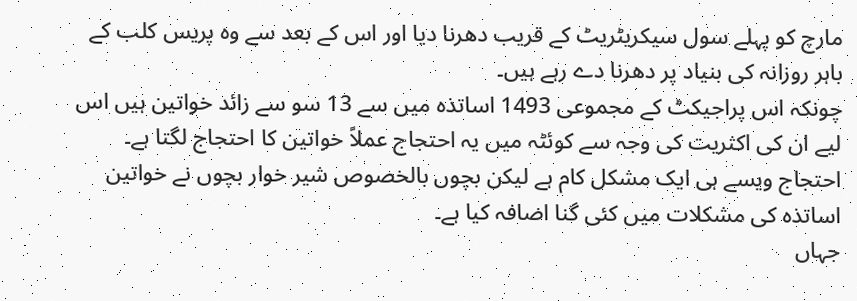مارچ کو پہلے سول سیکریٹریٹ کے قریب دھرنا دیا اور اس کے بعد سے وہ پریس کلب کے باہر روزانہ کی بنیاد پر دھرنا دے رہے ہیں۔
چونکہ اس پراجیکٹ کے مجموعی 1493 اساتذہ میں سے 13 سو سے زائد خواتین ہیں اس لیے ان کی اکثریت کی وجہ سے کوئٹہ میں یہ احتجاج عملاً خواتین کا احتجاج لگتا ہے۔
احتجاج ویسے ہی ایک مشکل کام ہے لیکن بچوں بالخصوص شیر خوار بچوں نے خواتین اساتذہ کی مشکلات میں کئی گنا اضافہ کیا ہے۔
جہاں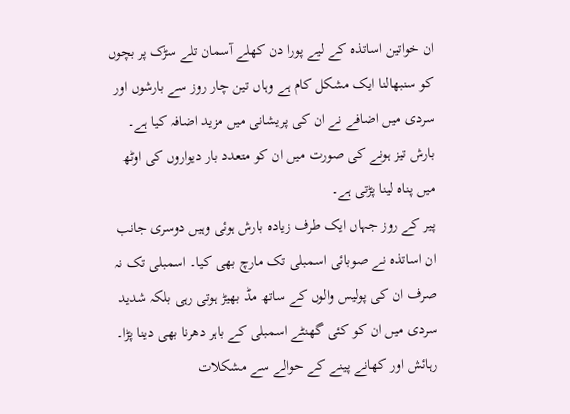ان خواتین اساتذہ کے لیے پورا دن کھلے آسمان تلے سڑک پر بچوں کو سنبھالنا ایک مشکل کام ہے وہاں تین چار روز سے بارشوں اور سردی میں اضافے نے ان کی پریشانی میں مزید اضافہ کیا ہے۔ بارش تیز ہونے کی صورت میں ان کو متعدد بار دیواروں کی اوٹھ میں پناہ لینا پڑتی ہے۔
پیر کے روز جہاں ایک طرف زیادہ بارش ہوئی وہیں دوسری جانب ان اساتذہ نے صوبائی اسمبلی تک مارچ بھی کیا۔ اسمبلی تک نہ صرف ان کی پولیس والوں کے ساتھ مڈ بھیڑ ہوتی رہی بلکہ شدید سردی میں ان کو کئی گھنٹے اسمبلی کے باہر دھرنا بھی دینا پڑا۔
رہائش اور کھانے پینے کے حوالے سے مشکلات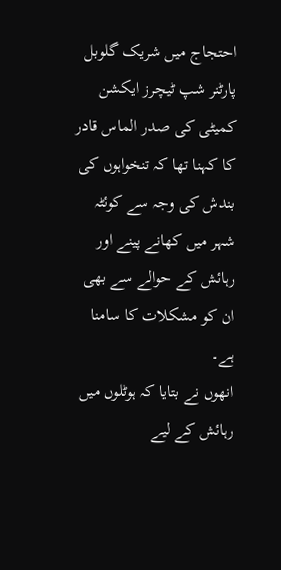احتجاج میں شریک گلوبل پارٹنر شپ ٹیچرز ایکشن کمیٹی کی صدر الماس قادر کا کہنا تھا کہ تنخواہوں کی بندش کی وجہ سے کوئٹہ شہر میں کھانے پینے اور رہائش کے حوالے سے بھی ان کو مشکلات کا سامنا ہے۔
انھوں نے بتایا کہ ہوٹلوں میں رہائش کے لیے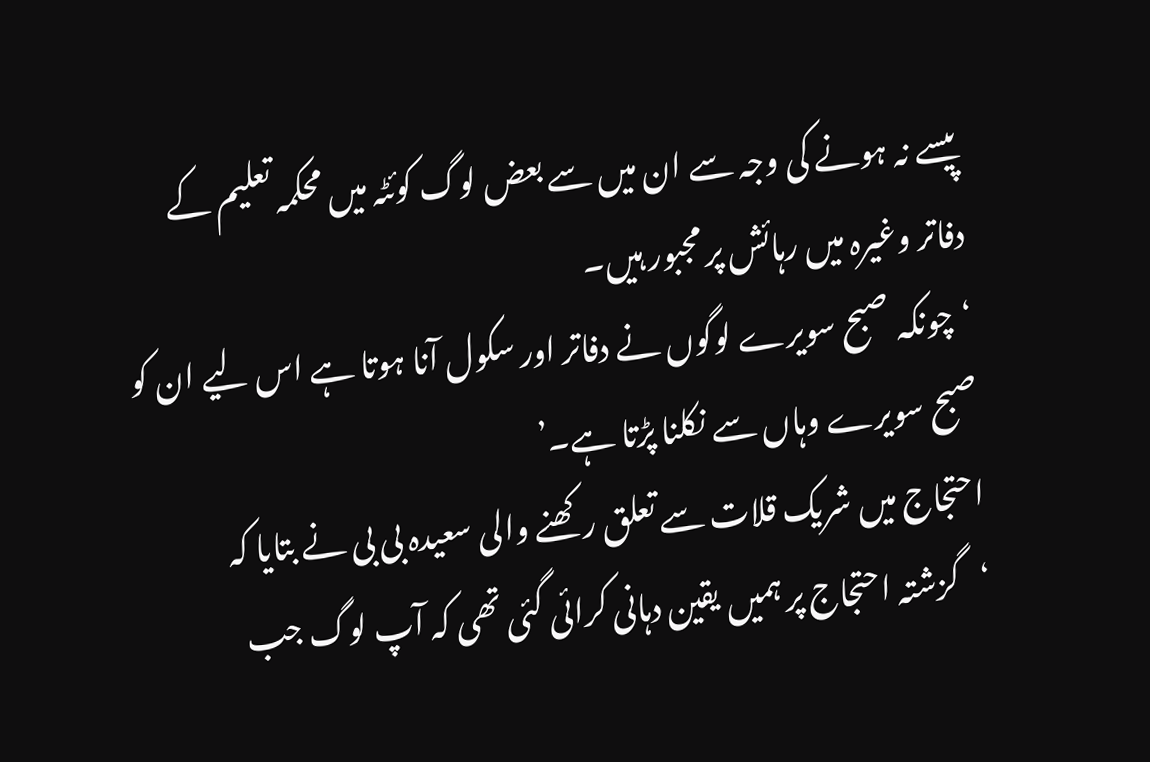پیسے نہ ہونے کی وجہ سے ان میں سے بعض لوگ کوئٹہ میں محکمہ تعلیم کے دفاتر وغیرہ میں رہائش پر مجبور ہیں۔
‘چونکہ صبح سویرے لوگوں نے دفاتر اور سکول آنا ہوتا ہے اس لیے ان کو صبح سویرے وہاں سے نکلنا پڑتا ہے۔’
احتجاج میں شریک قلات سے تعلق رکھنے والی سعیدہ بی بی نے بتایا کہ ‘گزشتہ احتجاج پر ہمیں یقین دہانی کرائی گئی تھی کہ آپ لوگ جب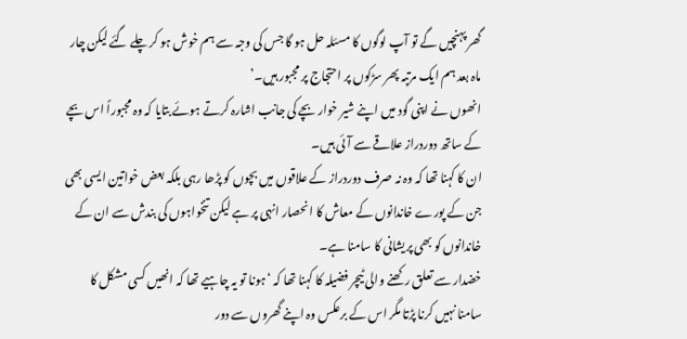گھر پہنچیں گے تو آپ لوگوں کا مسئلہ حل ہو گا جس کی وجہ سے ہم خوش ہو کر چلے گئے لیکن چار ماہ بعد ہم ایک مرتبہ پھر سڑکوں پر احتجاج پر مجبور ہیں۔’
انھوں نے اپنی گود میں اپنے شیر خوار بچے کی جانب اشارہ کرتے ہوئے بتایا کہ وہ مجبوراً اس بچے کے ساتھ دوردراز علاقے سے آئی ہیں۔
ان کا کہنا تھا کہ وہ نہ صرف دوردراز کے علاقوں میں بچوں کو پڑھا رہی بلکہ بعض خواتین ایسی بھی جن کے پورے خاندانوں کے معاش کا انحصار انہی پر ہے لیکن تنخواہوں کی بندش سے ان کے خاندانوں کو بھی پریشانی کا سامنا ہے۔
خضدار سے تعلق رکھنے والی ٹیچر فضیلہ کا کہنا تھا کہ ‘ہونا تو یہ چاہیے تھا کہ انھیں کسی مشکل کا سامنا نہیں کرنا پڑتا مگر اس کے برعکس وہ اپنے گھروں سے دور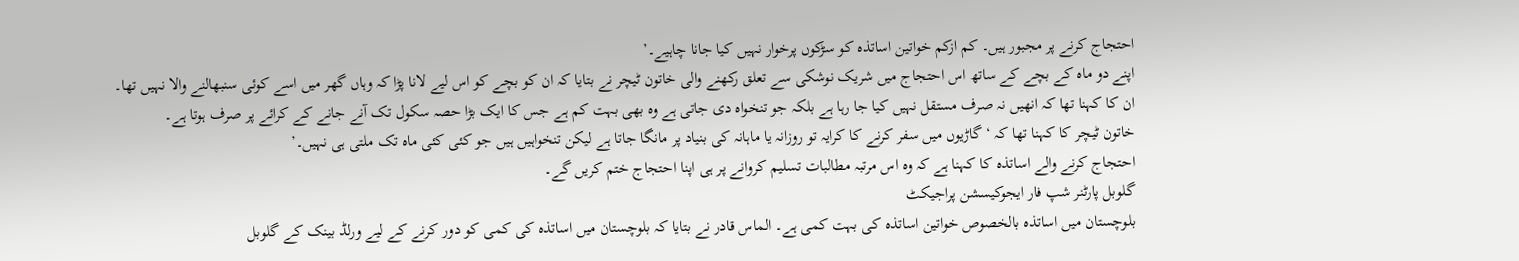احتجاج کرنے پر مجبور ہیں۔ کم ازکم خواتین اساتذہ کو سڑکوں پرخوار نہیں کیا جانا چاہیے۔’
اپنے دو ماہ کے بچے کے ساتھ اس احتجاج میں شریک نوشکی سے تعلق رکھنے والی خاتون ٹیچر نے بتایا کہ ان کو بچے کو اس لیے لانا پڑا کہ وہاں گھر میں اسے کوئی سنبھالنے والا نہیں تھا۔
ان کا کہنا تھا کہ انھیں نہ صرف مستقل نہیں کیا جا رہا ہے بلکہ جو تنخواہ دی جاتی ہے وہ بھی بہت کم ہے جس کا ایک بڑا حصہ سکول تک آنے جانے کے کرائے پر صرف ہوتا ہے۔
خاتون ٹیچر کا کہنا تھا کہ ‘گاڑیوں میں سفر کرنے کا کرایہ تو روزانہ یا ماہانہ کی بنیاد پر مانگا جاتا ہے لیکن تنخواہیں ہیں جو کئی کئی ماہ تک ملتی ہی نہیں۔’
احتجاج کرنے والے اساتذہ کا کہنا ہے کہ وہ اس مرتبہ مطالبات تسلیم کروانے پر ہی اپنا احتجاج ختم کریں گے۔
گلوبل پارٹنر شپ فار ایجوکیسشن پراجیکٹ
بلوچستان میں اساتذہ بالخصوص خواتین اساتذہ کی بہت کمی ہے۔ الماس قادر نے بتایا کہ بلوچستان میں اساتذہ کی کمی کو دور کرنے کے لیے ورلڈ بینک کے گلوبل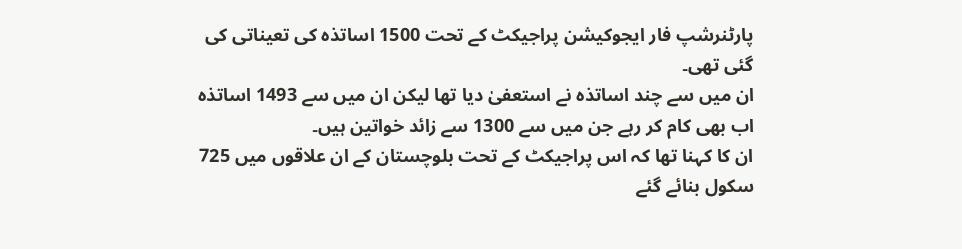پارٹنرشپ فار ایجوکیشن پراجیکٹ کے تحت 1500 اساتذہ کی تعیناتی کی گئی تھی۔
ان میں سے چند اساتذہ نے استعفیٰ دیا تھا لیکن ان میں سے 1493 اساتذہ اب بھی کام کر رہے جن میں سے 1300 سے زائد خواتین ہیں۔
ان کا کہنا تھا کہ اس پراجیکٹ کے تحت بلوچستان کے ان علاقوں میں 725 سکول بنائے گئے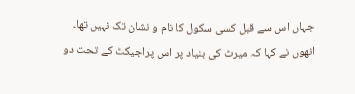جہاں اس سے قبل کسی سکول کا نام و نشان تک نہیں تھا۔
انھوں نے کہا کہ میرٹ کی بنیاد پر اس پراجیکٹ کے تحت دو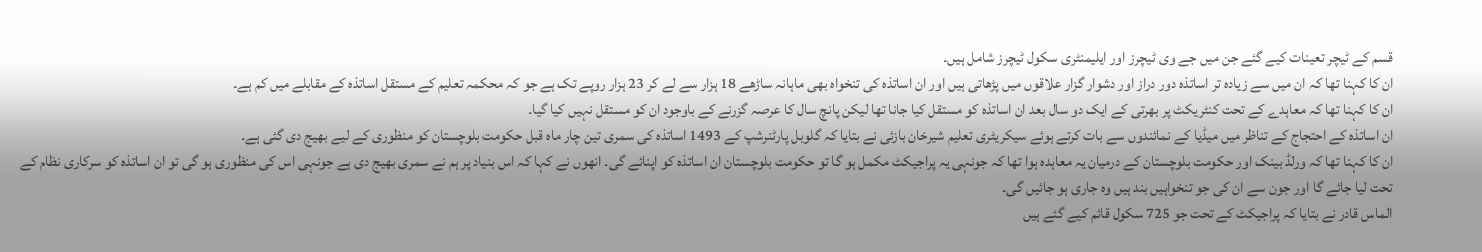قسم کے ٹیچر تعینات کیے گئے جن میں جے وی ٹیچرز اور ایلیمنٹری سکول ٹیچرز شامل ہیں۔
ان کا کہنا تھا کہ ان میں سے زیادہ تر اساتذہ دور دراز اور دشوار گزار علاقوں میں پڑھاتی ہیں اور ان اساتذہ کی تنخواہ بھی ماہانہ ساڑھے 18 ہزار سے لے کر 23 ہزار روپے تک ہے جو کہ محکمہ تعلیم کے مستقل اساتذہ کے مقابلے میں کم ہے۔
ان کا کہنا تھا کہ معاہدے کے تحت کنٹریکٹ پر بھرتی کے ایک دو سال بعد ان اساتذہ کو مستقل کیا جانا تھا لیکن پانچ سال کا عرصہ گزرنے کے باوجود ان کو مستقل نہیں کیا گیا۔
ان اساتذہ کے احتجاج کے تناظر میں میڈیا کے نمائندوں سے بات کرتے ہوئے سیکریٹری تعلیم شیرخان بازئی نے بتایا کہ گلوبل پارٹنرشپ کے 1493 اساتذہ کی سمری تین چار ماہ قبل حکومت بلوچستان کو منظوری کے لیے بھیج دی گئی ہے۔
ان کا کہنا تھا کہ ورلڈ بینک اور حکومت بلوچستان کے درمیان یہ معاہدہ ہوا تھا کہ جونہی یہ پراجیکٹ مکمل ہو گا تو حکومت بلوچستان ان اساتذہ کو اپنائے گی۔ انھوں نے کہا کہ اس بنیاد پر ہم نے سمری بھیج دی ہے جونہی اس کی منظوری ہو گی تو ان اساتذہ کو سرکاری نظام کے تحت لیا جائے گا اور جون سے ان کی جو تنخواہیں بند ہیں وہ جاری ہو جائیں گی۔
الماس قادر نے بتایا کہ پراجیکٹ کے تحت جو 725 سکول قائم کیے گئے ہیں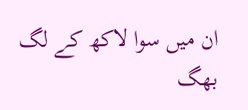ان میں سوا لاکھ کے لگ بھگ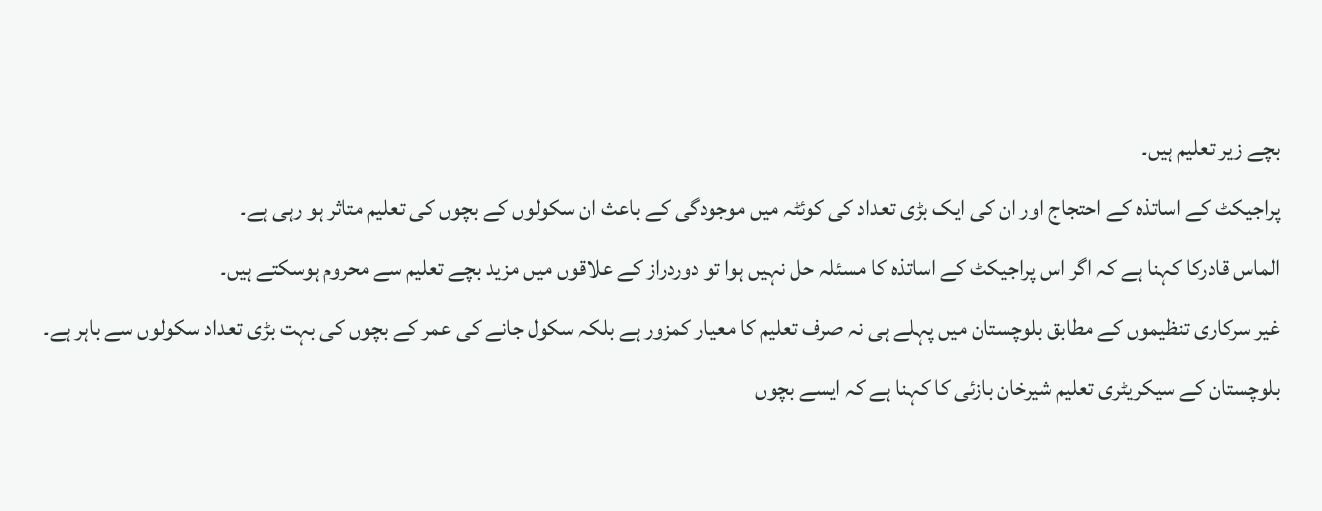بچے زیر تعلیم ہیں۔
پراجیکٹ کے اساتذہ کے احتجاج اور ان کی ایک بڑی تعداد کی کوئٹہ میں موجودگی کے باعث ان سکولوں کے بچوں کی تعلیم متاثر ہو رہی ہے۔
الماس قادرکا کہنا ہے کہ اگر اس پراجیکٹ کے اساتذہ کا مسئلہ حل نہیں ہوا تو دوردراز کے علاقوں میں مزید بچے تعلیم سے محروم ہوسکتے ہیں۔
غیر سرکاری تنظیموں کے مطابق بلوچستان میں پہلے ہی نہ صرف تعلیم کا معیار کمزور ہے بلکہ سکول جانے کی عمر کے بچوں کی بہت بڑی تعداد سکولوں سے باہر ہے۔
بلوچستان کے سیکریٹری تعلیم شیرخان بازئی کا کہنا ہے کہ ایسے بچوں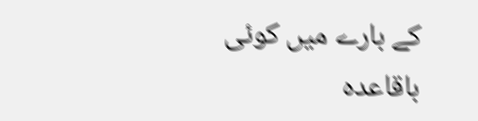کے بارے میں کوئی باقاعدہ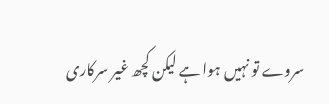سروے تو نہیں ہوا ہے لیکن کچھ غیر سرکاری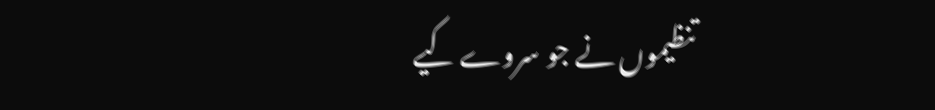تنظیموں نے جو سروے کیے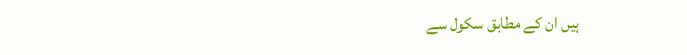ہیں ان کے مطابق سکول سے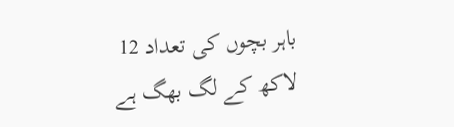باہر بچوں کی تعداد 12 لاکھ کے لگ بھگ ہے